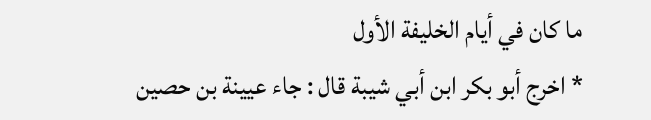ما كان في أيام الخليفة الأول
* اخرج أبو بكر ابن أبي شيبة قال : جاء عيينة بن حصين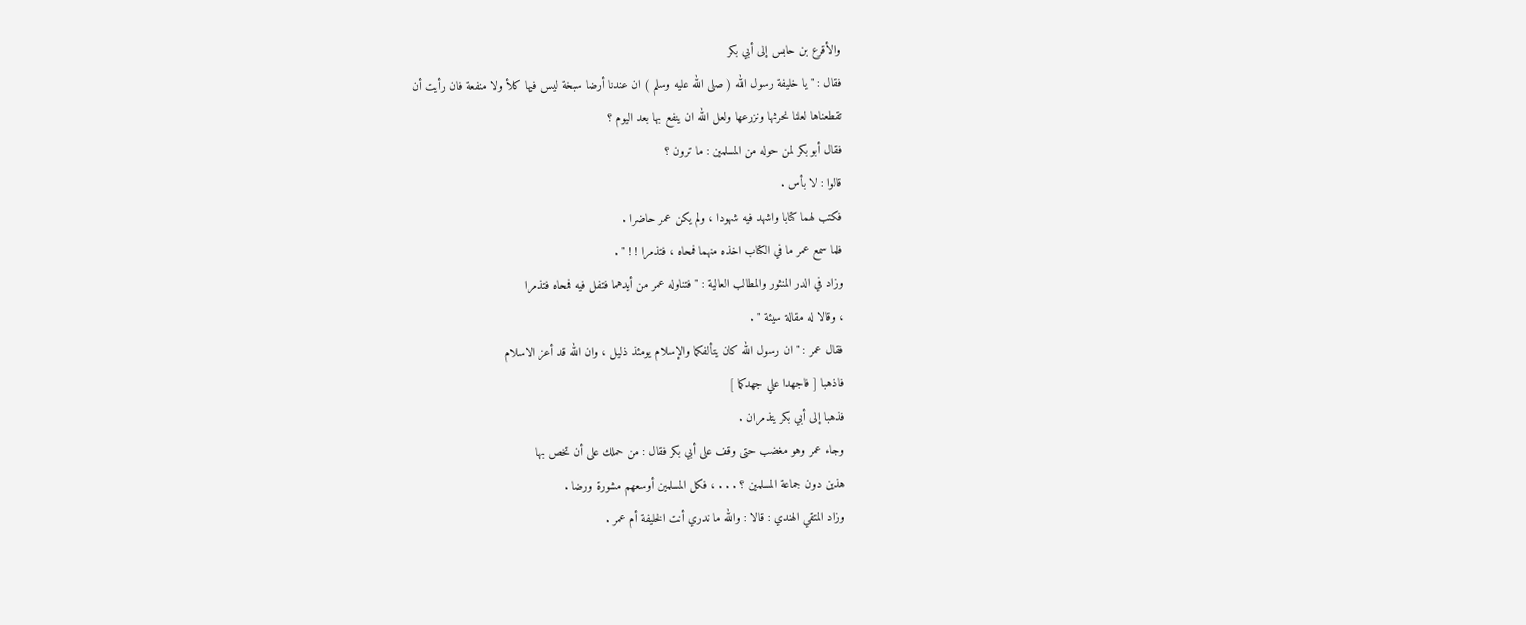والأقرع بن حابس إلى أبي بكر
فقال : " يا خليفة رسول الله ( صلى الله عليه وسلم ) ان عندنا أرضا سبخة ليس فيها كلأ ولا منفعة فان رأيت أن
تقطعناها لعلنا نحرثها ونزرعها ولعل الله ان ينفع بها بعد اليوم ؟
فقال أبو بكر لمن حوله من المسلمين : ما ترون ؟
قالوا : لا بأس .
فكتب لهما كتابا واشهد فيه شهودا ، ولم يكن عمر حاضرا .
فلما سمع عمر ما في الكتاب اخذه منهما فمحاه ، فتذمرا ! ! " .
وزاد في الدر المنثور والمطالب العالية : " فتناوله عمر من أيدهما فتفل فيه فمحاه فتذمرا
، وقالا له مقالة سيئة " .
فقال عمر : " ان رسول الله كان يتألفكما والإسلام يومئذ ذليل ، وان الله قد أعز الاسلام
فاذهبا [ فاجهدا علي جهدكما ]
فذهبا إلى أبي بكر يتذمران .
وجاء عمر وهو مغضب حتى وقف على أبي بكر فقال : من حملك على أن تخص بها
هذين دون جماعة المسلمين ؟ . . . ، فكل المسلمين أوسعهم مشورة ورضا .
وزاد المتقي الهندي : قالا : والله ما ندري أنت الخليفة أم عمر .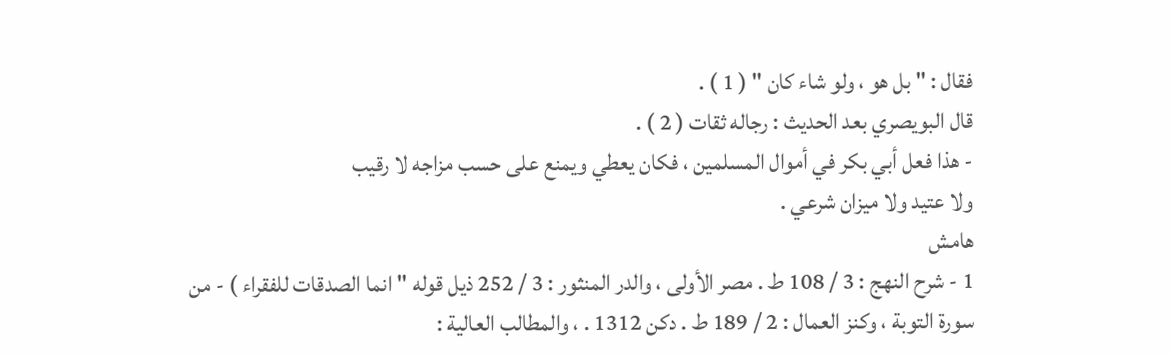فقال : " بل هو ، ولو شاء كان " ( 1 ) .
قال البويصري بعد الحديث : رجاله ثقات ( 2 ) .
- هذا فعل أبي بكر في أموال المسلمين ، فكان يعطي ويمنع على حسب مزاجه لا رقيب
ولا عتيد ولا ميزان شرعي .
هامش
1 - شرح النهج : 3 / 108 ط . مصر الأولى ، والدر المنثور : 3 / 252 ذيل قوله " انما الصدقات للفقراء ) - من
سورة التوبة ، وكنز العمال : 2 / 189 ط . دكن 1312 . ، والمطالب العالية :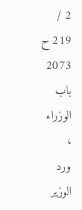2 / 219 ح 2073 باب الوزراء ،
ورد الوزير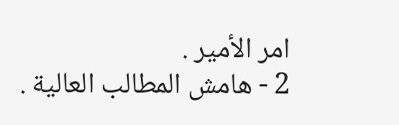امر الأمير .
2 - هامش المطالب العالية .